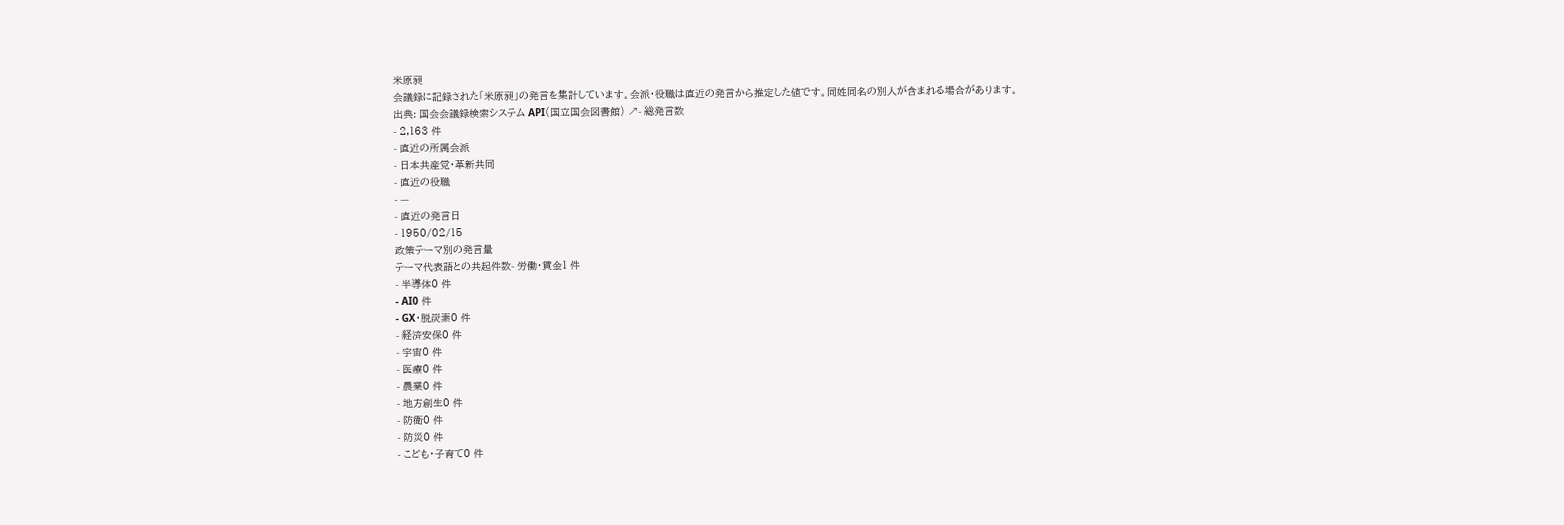米原昶
会議録に記録された「米原昶」の発言を集計しています。会派・役職は直近の発言から推定した値です。同姓同名の別人が含まれる場合があります。
出典: 国会会議録検索システム API(国立国会図書館) ↗- 総発言数
- 2,163 件
- 直近の所属会派
- 日本共産党・革新共同
- 直近の役職
- —
- 直近の発言日
- 1950/02/15
政策テーマ別の発言量
テーマ代表語との共起件数- 労働・賃金1 件
- 半導体0 件
- AI0 件
- GX・脱炭素0 件
- 経済安保0 件
- 宇宙0 件
- 医療0 件
- 農業0 件
- 地方創生0 件
- 防衛0 件
- 防災0 件
- こども・子育て0 件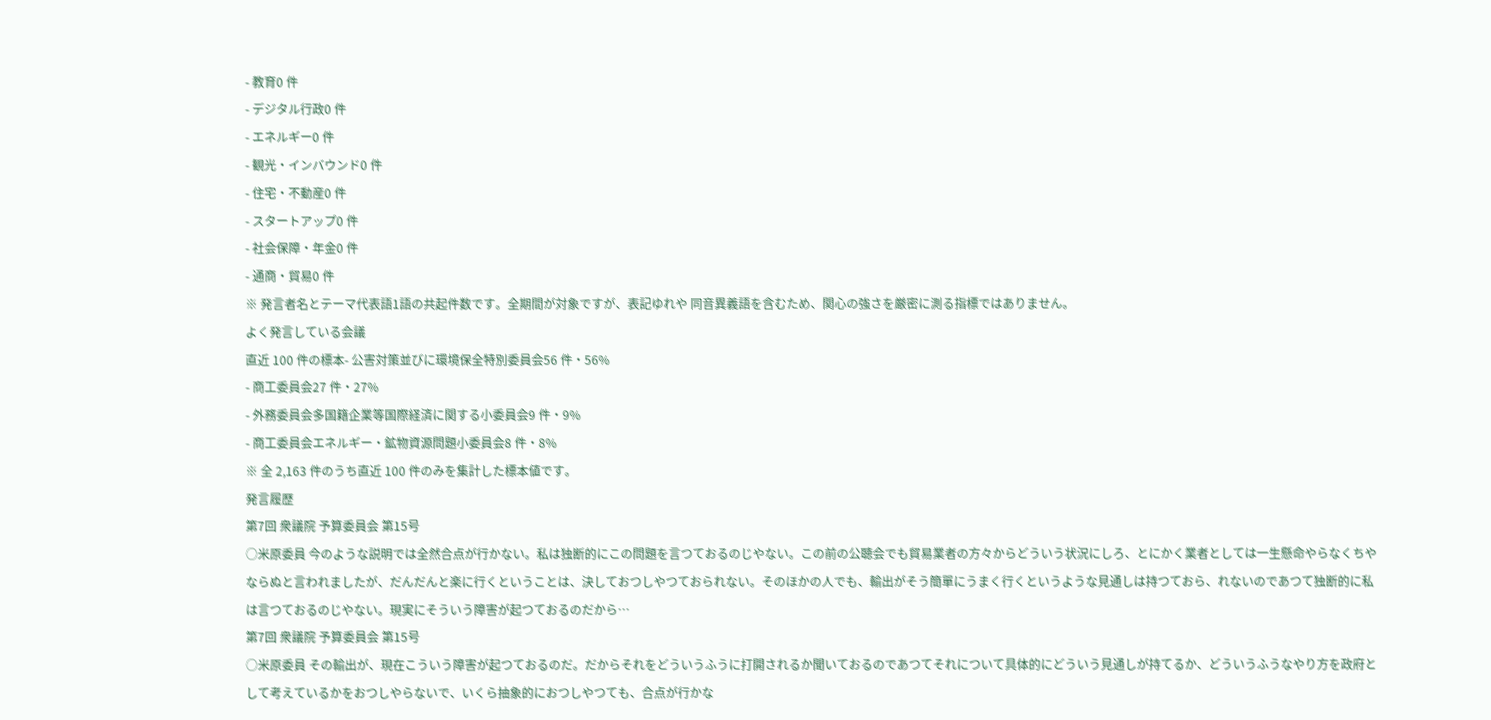- 教育0 件
- デジタル行政0 件
- エネルギー0 件
- 観光・インバウンド0 件
- 住宅・不動産0 件
- スタートアップ0 件
- 社会保障・年金0 件
- 通商・貿易0 件
※ 発言者名とテーマ代表語1語の共起件数です。全期間が対象ですが、表記ゆれや 同音異義語を含むため、関心の強さを厳密に測る指標ではありません。
よく発言している会議
直近 100 件の標本- 公害対策並びに環境保全特別委員会56 件・56%
- 商工委員会27 件・27%
- 外務委員会多国籍企業等国際経済に関する小委員会9 件・9%
- 商工委員会エネルギー・鉱物資源問題小委員会8 件・8%
※ 全 2,163 件のうち直近 100 件のみを集計した標本値です。
発言履歴
第7回 衆議院 予算委員会 第15号
○米原委員 今のような説明では全然合点が行かない。私は独断的にこの問題を言つておるのじやない。この前の公聴会でも貿易業者の方々からどういう状況にしろ、とにかく業者としては一生懸命やらなくちやならぬと言われましたが、だんだんと楽に行くということは、決しておつしやつておられない。そのほかの人でも、輸出がそう簡單にうまく行くというような見通しは持つておら、れないのであつて独断的に私は言つておるのじやない。現実にそういう障害が起つておるのだから…
第7回 衆議院 予算委員会 第15号
○米原委員 その輸出が、現在こういう障害が起つておるのだ。だからそれをどういうふうに打開されるか聞いておるのであつてそれについて具体的にどういう見通しが持てるか、どういうふうなやり方を政府として考えているかをおつしやらないで、いくら抽象的におつしやつても、合点が行かな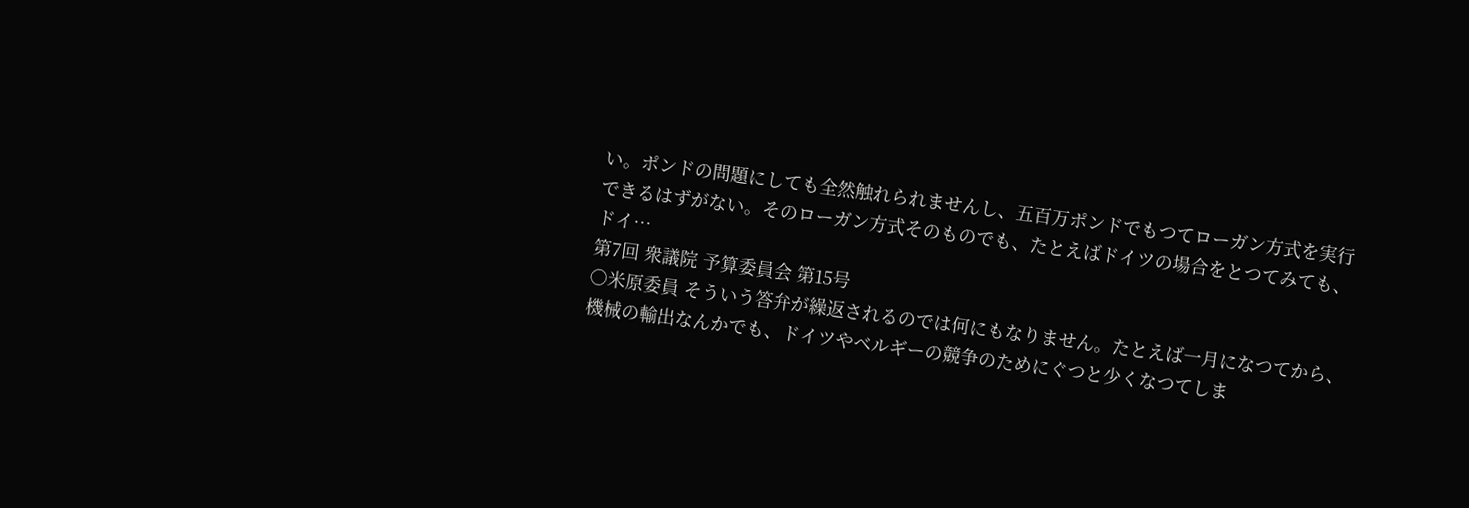い。ポンドの問題にしても全然触れられませんし、五百万ポンドでもつてローガン方式を実行できるはずがない。そのローガン方式そのものでも、たとえばドイツの場合をとつてみても、ドイ…
第7回 衆議院 予算委員会 第15号
○米原委員 そういう答弁が繰返されるのでは何にもなりません。たとえば一月になつてから、機械の輸出なんかでも、ドイツやベルギーの競争のためにぐつと少くなつてしま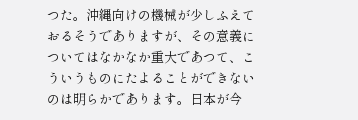つた。沖縄向けの機械が少しふえておるそうでありますが、その意義についてはなかなか重大であつて、こういうものにたよることができないのは明らかであります。日本が今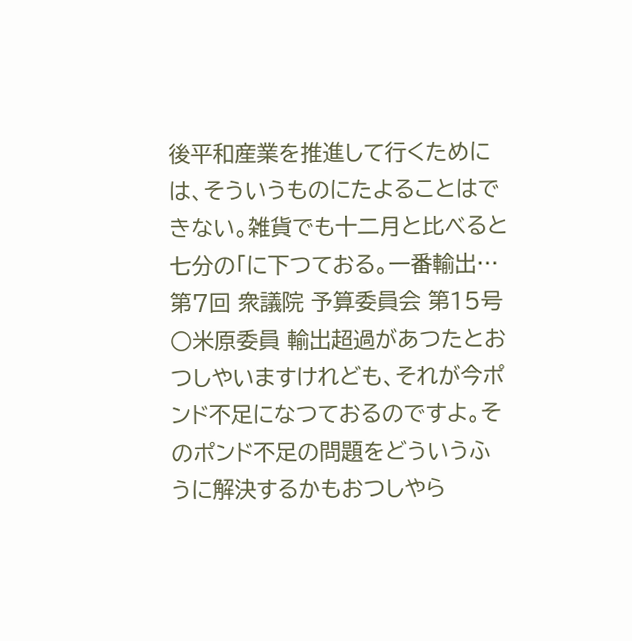後平和産業を推進して行くためには、そういうものにたよることはできない。雑貨でも十二月と比べると七分の「に下つておる。一番輸出…
第7回 衆議院 予算委員会 第15号
○米原委員 輸出超過があつたとおつしやいますけれども、それが今ポンド不足になつておるのですよ。そのポンド不足の問題をどういうふうに解決するかもおつしやら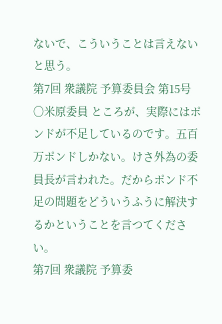ないで、こういうことは言えないと思う。
第7回 衆議院 予算委員会 第15号
○米原委員 ところが、実際にはポンドが不足しているのです。五百万ポンドしかない。けさ外為の委員長が言われた。だからポンド不足の問題をどういうふうに解決するかということを言つてください。
第7回 衆議院 予算委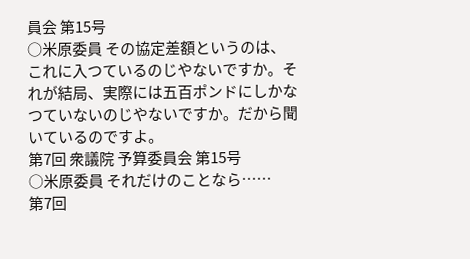員会 第15号
○米原委員 その協定差額というのは、これに入つているのじやないですか。それが結局、実際には五百ポンドにしかなつていないのじやないですか。だから聞いているのですよ。
第7回 衆議院 予算委員会 第15号
○米原委員 それだけのことなら……
第7回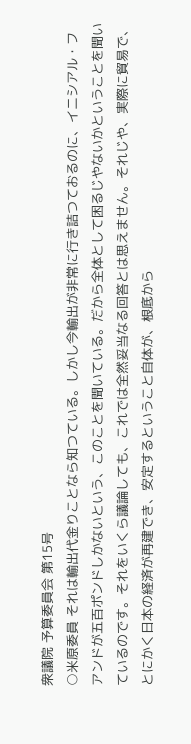衆議院 予算委員会 第15号
○米原委員 それは輸出代金りことなら知つている。しかし今輸出が非常に行き詰つておるのに、イニシアル・フアンドが五百ポンドしかないという、このことを聞いている。だから全体として困るじやないかということを聞いているのです。それをいくら議論しても、これでは全然妥当なる回答とは思えません。それじや、実際に貿易で、とにかく日本の経済が再建でき、安定するということ自体が、根底から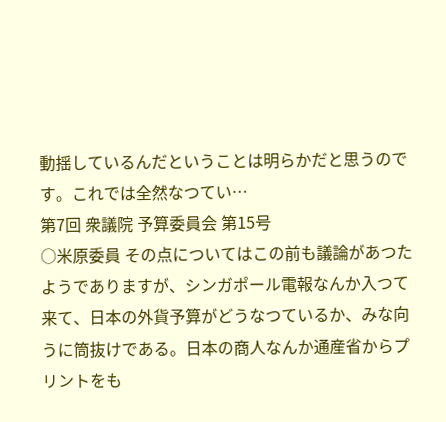動揺しているんだということは明らかだと思うのです。これでは全然なつてい…
第7回 衆議院 予算委員会 第15号
○米原委員 その点についてはこの前も議論があつたようでありますが、シンガポール電報なんか入つて来て、日本の外貨予算がどうなつているか、みな向うに筒抜けである。日本の商人なんか通産省からプリントをも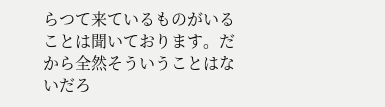らつて来ているものがいることは聞いております。だから全然そういうことはないだろ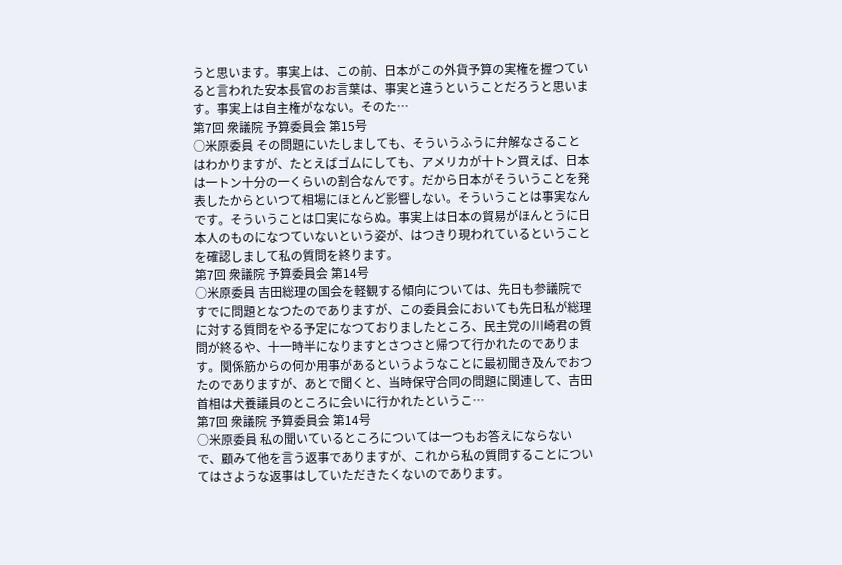うと思います。事実上は、この前、日本がこの外貨予算の実権を握つていると言われた安本長官のお言葉は、事実と違うということだろうと思います。事実上は自主権がなない。そのた…
第7回 衆議院 予算委員会 第15号
○米原委員 その問題にいたしましても、そういうふうに弁解なさることはわかりますが、たとえばゴムにしても、アメリカが十トン買えば、日本は一トン十分の一くらいの割合なんです。だから日本がそういうことを発表したからといつて相場にほとんど影響しない。そういうことは事実なんです。そういうことは口実にならぬ。事実上は日本の貿易がほんとうに日本人のものになつていないという姿が、はつきり現われているということを確認しまして私の質問を終ります。
第7回 衆議院 予算委員会 第14号
○米原委員 吉田総理の国会を軽観する傾向については、先日も参議院ですでに問題となつたのでありますが、この委員会においても先日私が総理に対する質問をやる予定になつておりましたところ、民主党の川崎君の質問が終るや、十一時半になりますとさつさと帰つて行かれたのであります。関係筋からの何か用事があるというようなことに最初聞き及んでおつたのでありますが、あとで聞くと、当時保守合同の問題に関連して、吉田首相は犬養議員のところに会いに行かれたというこ…
第7回 衆議院 予算委員会 第14号
○米原委員 私の聞いているところについては一つもお答えにならないで、顧みて他を言う返事でありますが、これから私の質問することについてはさような返事はしていただきたくないのであります。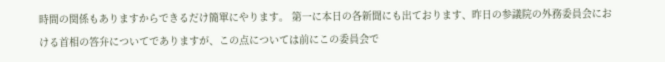時間の関係もありますからできるだけ簡單にやります。 第一に本日の各新聞にも出ております、昨日の参議院の外務委員会における首相の答弁についてでありますが、この点については前にこの委員会で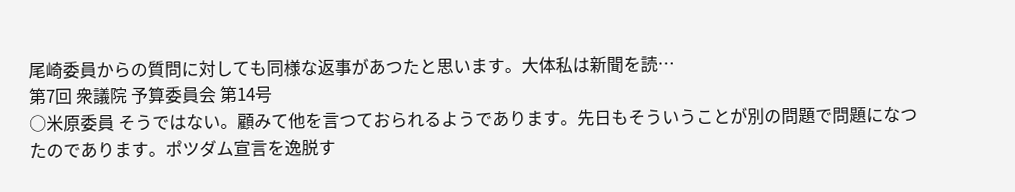尾崎委員からの質問に対しても同様な返事があつたと思います。大体私は新聞を読…
第7回 衆議院 予算委員会 第14号
○米原委員 そうではない。顧みて他を言つておられるようであります。先日もそういうことが別の問題で問題になつたのであります。ポツダム宣言を逸脱す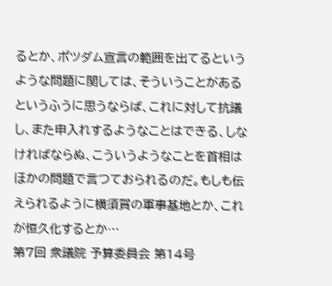るとか、ポツダム宣言の範囲を出てるというような問題に関しては、そういうことがあるというふうに思うならば、これに対して抗議し、また申入れするようなことはできる、しなければならぬ、こういうようなことを首相はほかの問題で言つておられるのだ。もしも伝えられるように横須賀の軍事基地とか、これが恒久化するとか…
第7回 衆議院 予算委員会 第14号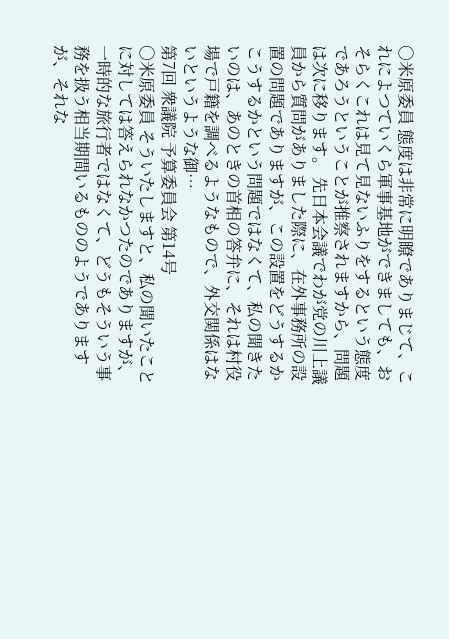○米原委員 態度は非常に明瞭でありまじて、これによつていくら軍事基地ができましても、おそらくこれは見て見ないふりをするという態度であろうということが推察されますから、問題は次に移ります。 先日本会議でわが党の川上議員から質問がありました際に、在外事務所の設置の問題でありますが、この設置をどうするかこうするかという問題ではなくて、私の聞きたいのは、あのときの首相の答弁に、それは村役場で戸籍を調べるようなもので、外交関係はないというような御…
第7回 衆議院 予算委員会 第14号
○米原委員 そういたしますと、私の聞いたことに対しては答えられなかつたのでありますが、一時的な旅行者ではなくて、どうもそういう事務を扱う相当期間いるもののようでありますが、それな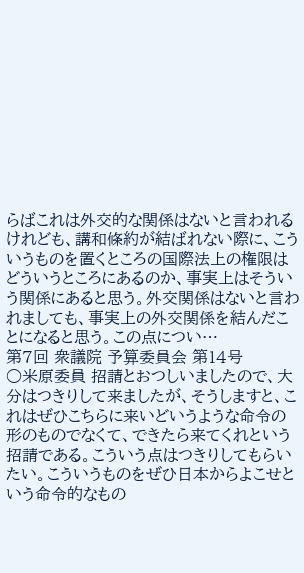らばこれは外交的な関係はないと言われるけれども、講和條約が結ばれない際に、こういうものを置くところの国際法上の権限はどういうところにあるのか、事実上はそういう関係にあると思う。外交関係はないと言われましても、事実上の外交関係を結んだことになると思う。この点につい…
第7回 衆議院 予算委員会 第14号
○米原委員 招請とおつしいましたので、大分はつきりして来ましたが、そうしますと、これはぜひこちらに来いどいうような命令の形のものでなくて、できたら来てくれという招請である。こういう点はつきりしてもらいたい。こういうものをぜひ日本からよこせという命令的なもの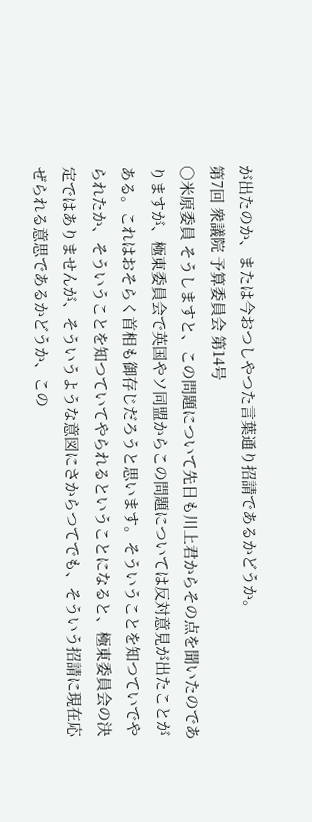が出たのか、または今おつしやつた言葉通り招請であるかどうか。
第7回 衆議院 予算委員会 第14号
○米原委員 そうしますと、この問題について先日も川上君からその点を聞いたのでありますが、極東委員会で英国やソ同盟からこの問題については反対意見が出たことがある。これはおそらく首相も御存じだろうと思います。そういうことを知つていでやられたか、そういうことを知つていてやられるということになると、極東委員会の決定ではありませんが、そういうような意図にさからつてでも、そういう招請に現在応ぜられる意思であるかどうか、この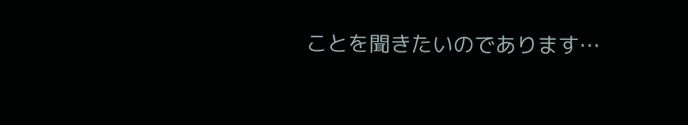ことを聞きたいのであります…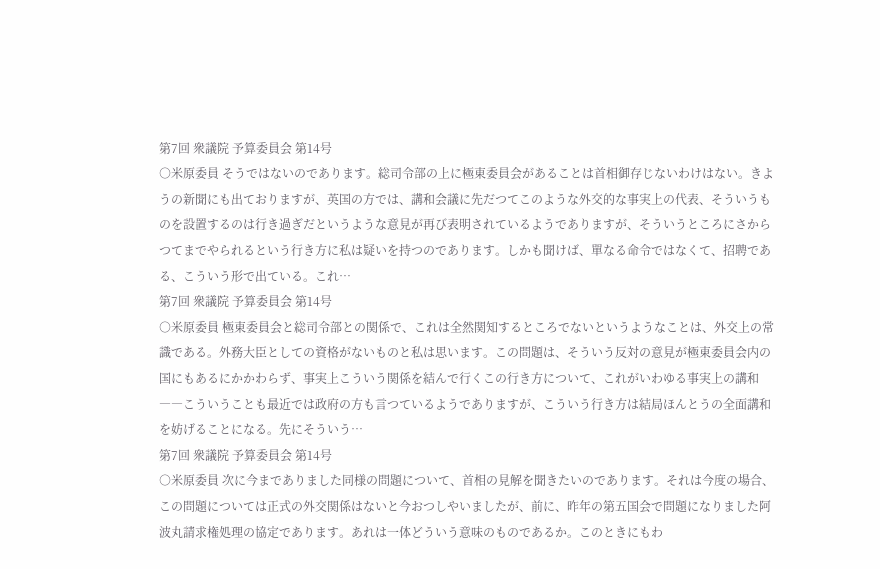第7回 衆議院 予算委員会 第14号
○米原委員 そうではないのであります。総司令部の上に極東委員会があることは首相御存じないわけはない。きようの新聞にも出ておりますが、英国の方では、講和会議に先だつてこのような外交的な事実上の代表、そういうものを設置するのは行き過ぎだというような意見が再び表明されているようでありますが、そういうところにさからつてまでやられるという行き方に私は疑いを持つのであります。しかも聞けば、單なる命令ではなくて、招聘である、こういう形で出ている。これ…
第7回 衆議院 予算委員会 第14号
○米原委員 極東委員会と総司令部との関係で、これは全然関知するところでないというようなことは、外交上の常識である。外務大臣としての資格がないものと私は思います。この問題は、そういう反対の意見が極東委員会内の国にもあるにかかわらず、事実上こういう関係を結んで行くこの行き方について、これがいわゆる事実上の講和――こういうことも最近では政府の方も言つているようでありますが、こういう行き方は結局ほんとうの全面講和を妨げることになる。先にそういう…
第7回 衆議院 予算委員会 第14号
○米原委員 次に今までありました同様の問題について、首相の見解を聞きたいのであります。それは今度の場合、この問題については正式の外交関係はないと今おつしやいましたが、前に、昨年の第五国会で問題になりました阿波丸請求権処理の協定であります。あれは一体どういう意味のものであるか。このときにもわ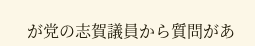が党の志賀議員から質問があ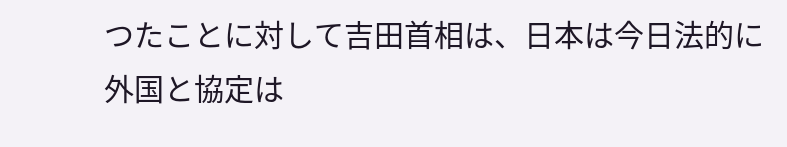つたことに対して吉田首相は、日本は今日法的に外国と協定は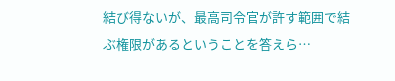結び得ないが、最高司令官が許す範囲で結ぶ権限があるということを答えら…